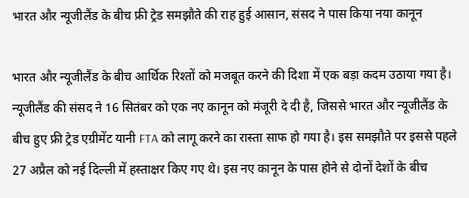भारत और न्यूजीलैंड के बीच फ्री ट्रेड समझौते की राह हुई आसान, संसद ने पास किया नया कानून

भारत और न्यूजीलैंड के बीच आर्थिक रिश्तों को मजबूत करने की दिशा में एक बड़ा कदम उठाया गया है। न्यूजीलैंड की संसद ने 16 सितंबर को एक नए कानून को मंजूरी दे दी है, जिससे भारत और न्यूजीलैंड के बीच हुए फ्री ट्रेड एग्रीमेंट यानी FTA को लागू करने का रास्ता साफ हो गया है। इस समझौते पर इससे पहले 27 अप्रैल को नई दिल्ली में हस्ताक्षर किए गए थे। इस नए कानून के पास होने से दोनों देशों के बीच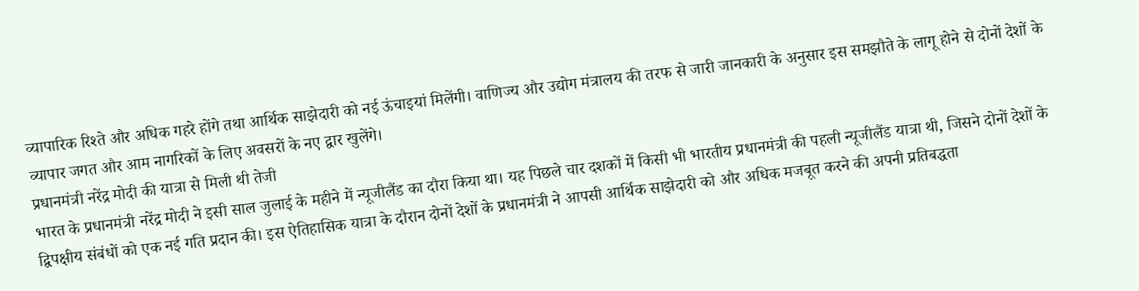व्यापारिक रिश्ते और अधिक गहरे होंगे तथा आर्थिक साझेदारी को नई ऊंचाइयां मिलेंगी। वाणिज्य और उद्योग मंत्रालय की तरफ से जारी जानकारी के अनुसार इस समझौते के लागू होने से दोनों देशों के व्यापार जगत और आम नागरिकों के लिए अवसरों के नए द्वार खुलेंगे।
प्रधानमंत्री नरेंद्र मोदी की यात्रा से मिली थी तेजी
भारत के प्रधानमंत्री नरेंद्र मोदी ने इसी साल जुलाई के महीने में न्यूजीलैंड का दौरा किया था। यह पिछले चार दशकों में किसी भी भारतीय प्रधानमंत्री की पहली न्यूजीलैंड यात्रा थी, जिसने दोनों देशों के द्विपक्षीय संबंधों को एक नई गति प्रदान की। इस ऐतिहासिक यात्रा के दौरान दोनों देशों के प्रधानमंत्री ने आपसी आर्थिक साझेदारी को और अधिक मजबूत करने की अपनी प्रतिबद्धता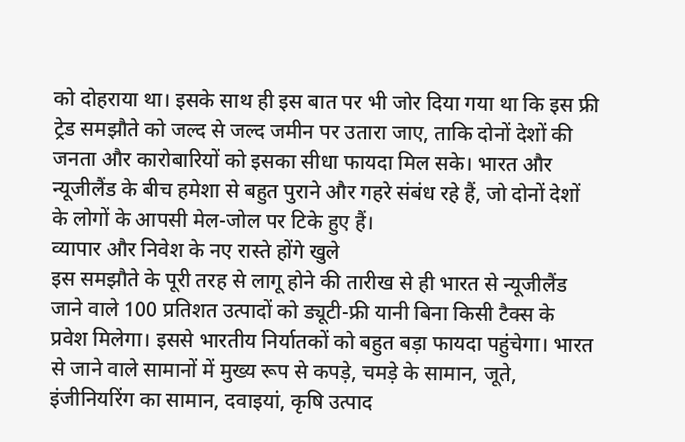को दोहराया था। इसके साथ ही इस बात पर भी जोर दिया गया था कि इस फ्री ट्रेड समझौते को जल्द से जल्द जमीन पर उतारा जाए, ताकि दोनों देशों की जनता और कारोबारियों को इसका सीधा फायदा मिल सके। भारत और न्यूजीलैंड के बीच हमेशा से बहुत पुराने और गहरे संबंध रहे हैं, जो दोनों देशों के लोगों के आपसी मेल-जोल पर टिके हुए हैं।
व्यापार और निवेश के नए रास्ते होंगे खुले
इस समझौते के पूरी तरह से लागू होने की तारीख से ही भारत से न्यूजीलैंड जाने वाले 100 प्रतिशत उत्पादों को ड्यूटी-फ्री यानी बिना किसी टैक्स के प्रवेश मिलेगा। इससे भारतीय निर्यातकों को बहुत बड़ा फायदा पहुंचेगा। भारत से जाने वाले सामानों में मुख्य रूप से कपड़े, चमड़े के सामान, जूते, इंजीनियरिंग का सामान, दवाइयां, कृषि उत्पाद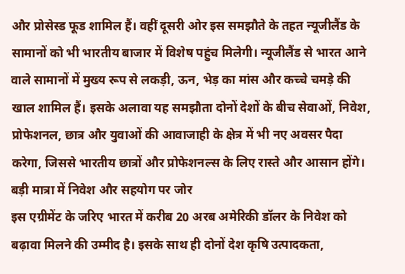और प्रोसेस्ड फूड शामिल हैं। वहीं दूसरी ओर इस समझौते के तहत न्यूजीलैंड के सामानों को भी भारतीय बाजार में विशेष पहुंच मिलेगी। न्यूजीलैंड से भारत आने वाले सामानों में मुख्य रूप से लकड़ी, ऊन, भेड़ का मांस और कच्चे चमड़े की खाल शामिल हैं। इसके अलावा यह समझौता दोनों देशों के बीच सेवाओं, निवेश, प्रोफेशनल, छात्र और युवाओं की आवाजाही के क्षेत्र में भी नए अवसर पैदा करेगा, जिससे भारतीय छात्रों और प्रोफेशनल्स के लिए रास्ते और आसान होंगे।
बड़ी मात्रा में निवेश और सहयोग पर जोर
इस एग्रीमेंट के जरिए भारत में करीब 20 अरब अमेरिकी डॉलर के निवेश को बढ़ावा मिलने की उम्मीद है। इसके साथ ही दोनों देश कृषि उत्पादकता,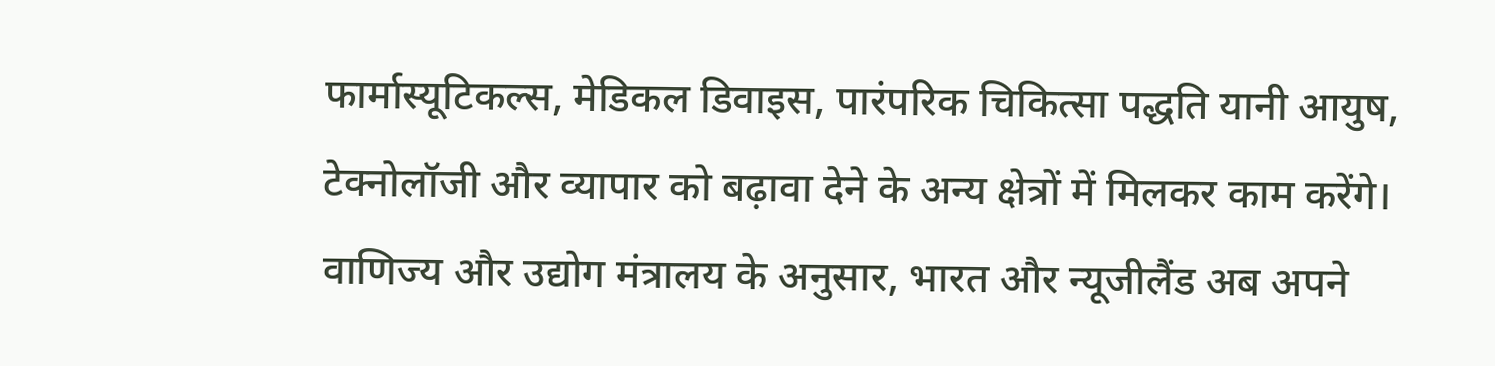फार्मास्यूटिकल्स, मेडिकल डिवाइस, पारंपरिक चिकित्सा पद्धति यानी आयुष, टेक्नोलॉजी और व्यापार को बढ़ावा देने के अन्य क्षेत्रों में मिलकर काम करेंगे। वाणिज्य और उद्योग मंत्रालय के अनुसार, भारत और न्यूजीलैंड अब अपने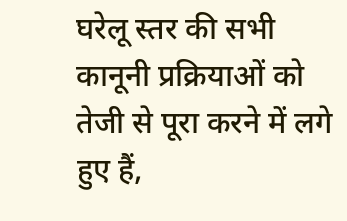घरेलू स्तर की सभी कानूनी प्रक्रियाओं को तेजी से पूरा करने में लगे हुए हैं,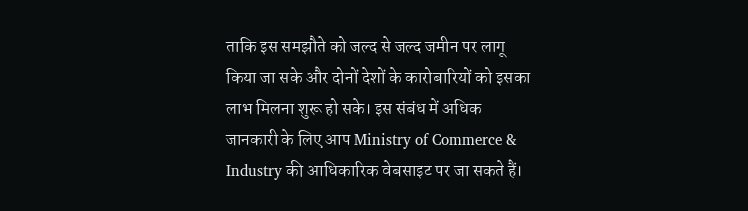ताकि इस समझौते को जल्द से जल्द जमीन पर लागू किया जा सके और दोनों देशों के कारोबारियों को इसका लाभ मिलना शुरू हो सके। इस संबंध में अधिक जानकारी के लिए आप Ministry of Commerce & Industry की आधिकारिक वेबसाइट पर जा सकते हैं।